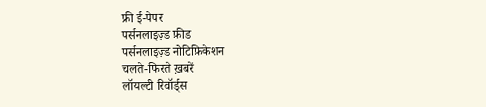फ्री ई-पेपर
पर्सनलाइज़्ड फ़ीड
पर्सनलाइज़्ड नोटिफ़िकेशन
चलते-फिरते ख़बरें
लॉयल्टी रिवॉर्ड्स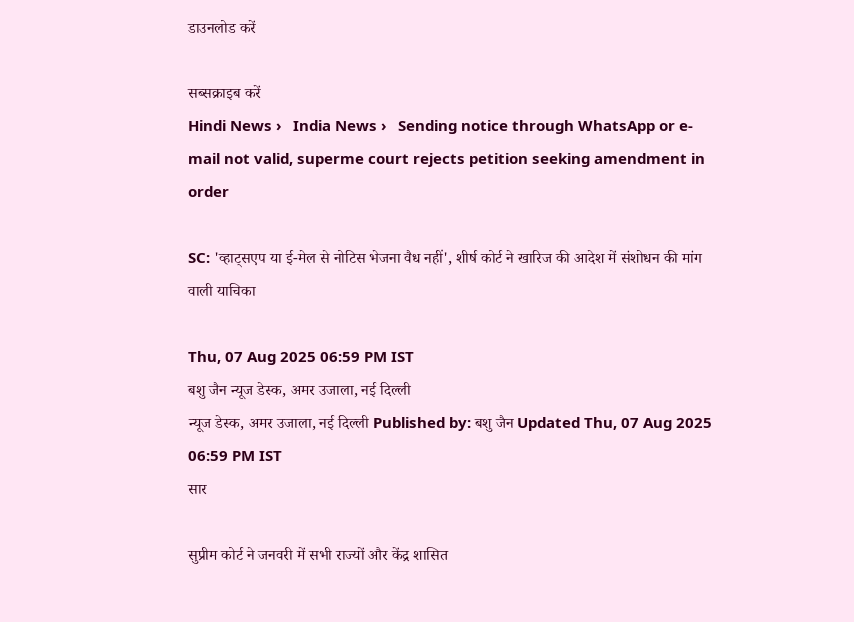डाउनलोड करें

सब्सक्राइब करें
Hindi News ›   India News ›   Sending notice through WhatsApp or e-mail not valid, superme court rejects petition seeking amendment in order

SC: 'व्हाट्सएप या ई-मेल से नोटिस भेजना वैध नहीं', शीर्ष कोर्ट ने खारिज की आदेश में संशोधन की मांग वाली याचिका

Thu, 07 Aug 2025 06:59 PM IST
बशु जैन न्यूज डेस्क, अमर उजाला, नई दिल्ली
न्यूज डेस्क, अमर उजाला, नई दिल्ली Published by: बशु जैन Updated Thu, 07 Aug 2025 06:59 PM IST
सार

सुप्रीम कोर्ट ने जनवरी में सभी राज्यों और केंद्र शासित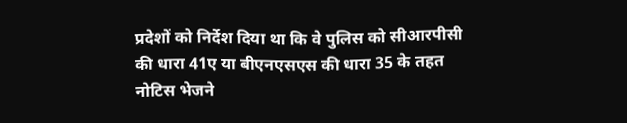प्रदेशों को निर्देश दिया था कि वे पुलिस को सीआरपीसी की धारा 41ए या बीएनएसएस की धारा 35 के तहत नोटिस भेजने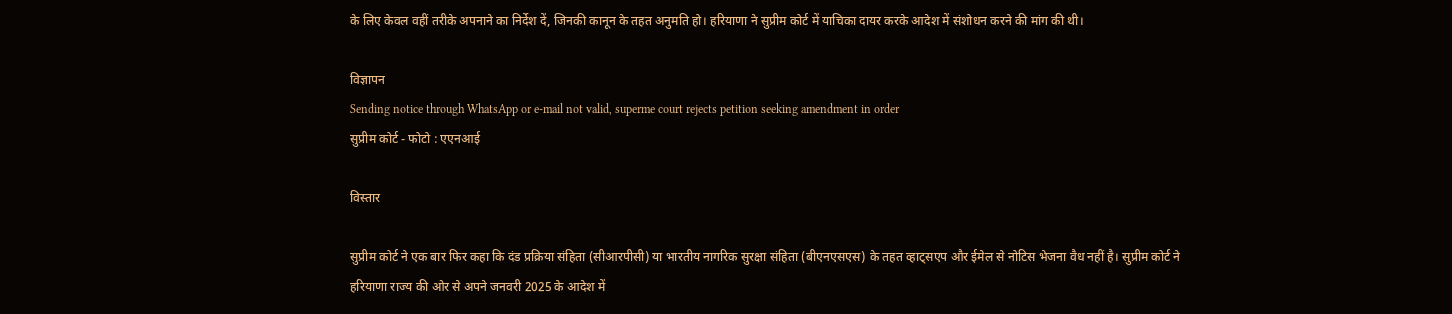के लिए केवल वहीं तरीके अपनाने का निर्देश दें, जिनकी कानून के तहत अनुमति हो। हरियाणा ने सुप्रीम कोर्ट में याचिका दायर करके आदेश में संशोधन करने की मांग की थी।

विज्ञापन
Sending notice through WhatsApp or e-mail not valid, superme court rejects petition seeking amendment in order
सुप्रीम कोर्ट - फोटो : एएनआई

विस्तार

सुप्रीम कोर्ट ने एक बार फिर कहा कि दंड प्रक्रिया संहिता (सीआरपीसी) या भारतीय नागरिक सुरक्षा संहिता (बीएनएसएस) के तहत व्हाट्सएप और ईमेल से नोटिस भेजना वैध नहीं है। सुप्रीम कोर्ट ने हरियाणा राज्य की ओर से अपने जनवरी 2025 के आदेश में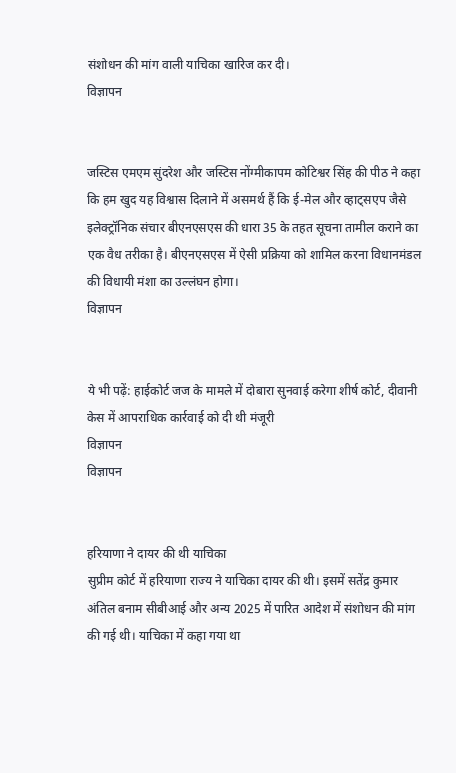संशोधन की मांग वाली याचिका खारिज कर दी।
विज्ञापन


जस्टिस एमएम सुंदरेश और जस्टिस नोंग्मीकापम कोटिश्वर सिंह की पीठ ने कहा कि हम खुद यह विश्वास दिलाने में असमर्थ हैं कि ई-मेल और व्हाट्सएप जैसे इलेक्ट्रॉनिक संचार बीएनएसएस की धारा 35 के तहत सूचना तामील कराने का एक वैध तरीका है। बीएनएसएस में ऐसी प्रक्रिया को शामिल करना विधानमंडल की विधायी मंशा का उल्लंघन होगा।
विज्ञापन


ये भी पढ़ें: हाईकोर्ट जज के मामले में दोबारा सुनवाई करेगा शीर्ष कोर्ट, दीवानी केस में आपराधिक कार्रवाई को दी थी मंजूरी
विज्ञापन
विज्ञापन


हरियाणा ने दायर की थी याचिका
सुप्रीम कोर्ट में हरियाणा राज्य ने याचिका दायर की थी। इसमें सतेंद्र कुमार अंतिल बनाम सीबीआई और अन्य 2025 में पारित आदेश में संशोधन की मांग की गई थी। याचिका में कहा गया था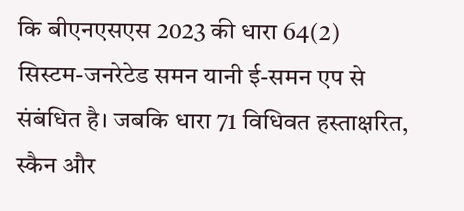कि बीएनएसएस 2023 की धारा 64(2) सिस्टम-जनरेटेड समन यानी ई-समन एप से संबंधित है। जबकि धारा 71 विधिवत हस्ताक्षरित, स्कैन और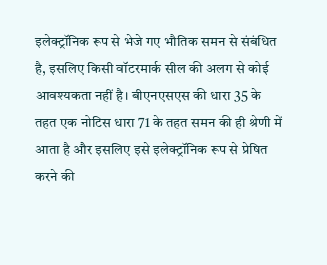इलेक्ट्रॉनिक रूप से भेजे गए भौतिक समन से संबंधित है, इसलिए किसी वॉटरमार्क सील की अलग से कोई आवश्यकता नहीं है। बीएनएसएस की धारा 35 के तहत एक नोटिस धारा 71 के तहत समन की ही श्रेणी में आता है और इसलिए इसे इलेक्ट्रॉनिक रूप से प्रेषित करने की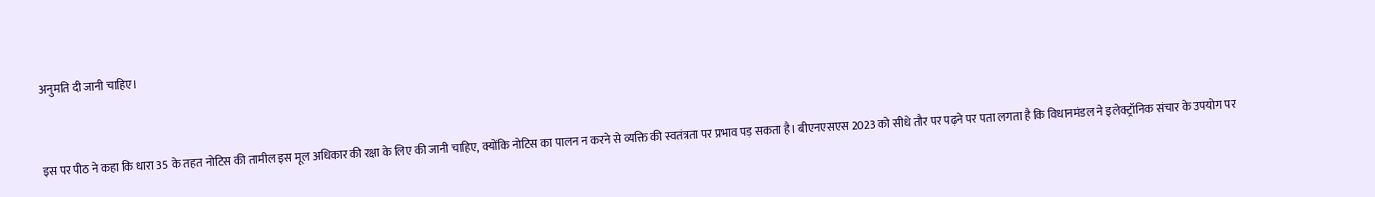अनुमति दी जानी चाहिए।


इस पर पीठ ने कहा कि धारा 35 के तहत नोटिस की तामील इस मूल अधिकार की रक्षा के लिए की जानी चाहिए, क्योंकि नोटिस का पालन न करने से व्यक्ति की स्वतंत्रता पर प्रभाव पड़ सकता है। बीएनएसएस 2023 को सीधे तौर पर पढ़ने पर पता लगता है कि विधानमंडल ने इलेक्ट्रॉनिक संचार के उपयोग पर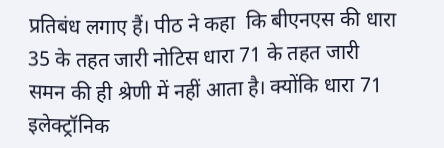प्रतिबंध लगाए हैं। पीठ ने कहा  कि बीएनएस की धारा 35 के तहत जारी नोटिस धारा 71 के तहत जारी समन की ही श्रेणी में नहीं आता है। क्योंकि धारा 71 इलेक्ट्रॉनिक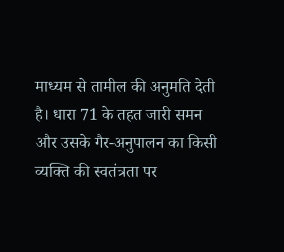माध्यम से तामील की अनुमति देती है। धारा 71 के तहत जारी समन और उसके गैर-अनुपालन का किसी व्यक्ति की स्वतंत्रता पर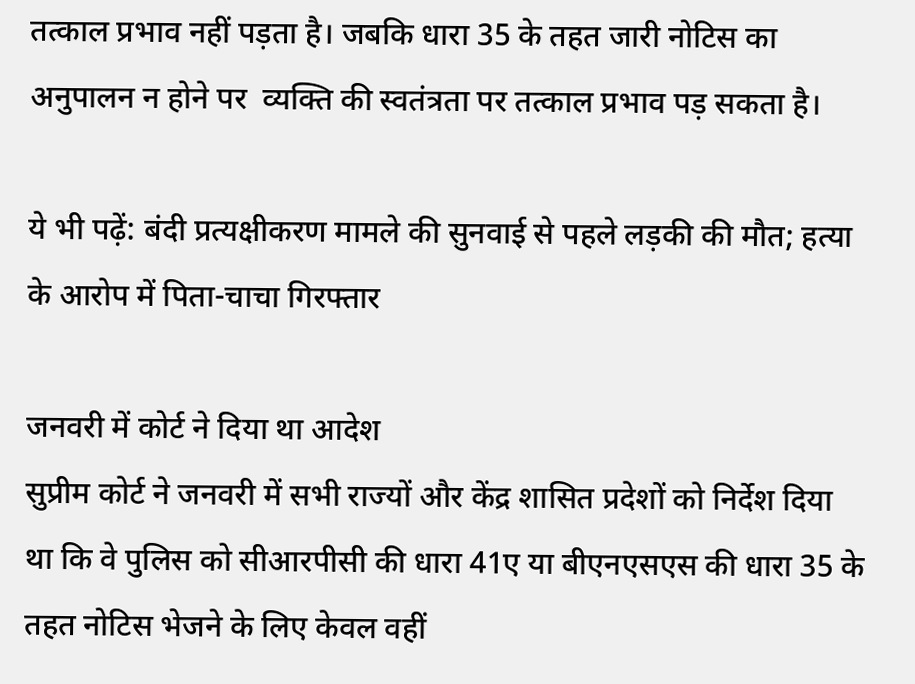तत्काल प्रभाव नहीं पड़ता है। जबकि धारा 35 के तहत जारी नोटिस का अनुपालन न होने पर  व्यक्ति की स्वतंत्रता पर तत्काल प्रभाव पड़ सकता है।

ये भी पढ़ें: बंदी प्रत्यक्षीकरण मामले की सुनवाई से पहले लड़की की मौत; हत्या के आरोप में पिता-चाचा गिरफ्तार

जनवरी में कोर्ट ने दिया था आदेश
सुप्रीम कोर्ट ने जनवरी में सभी राज्यों और केंद्र शासित प्रदेशों को निर्देश दिया था कि वे पुलिस को सीआरपीसी की धारा 41ए या बीएनएसएस की धारा 35 के तहत नोटिस भेजने के लिए केवल वहीं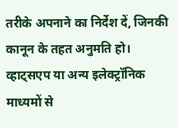तरीके अपनाने का निर्देश दें, जिनकी कानून के तहत अनुमति हो।  व्हाट्सएप या अन्य इलेक्ट्रॉनिक माध्यमों से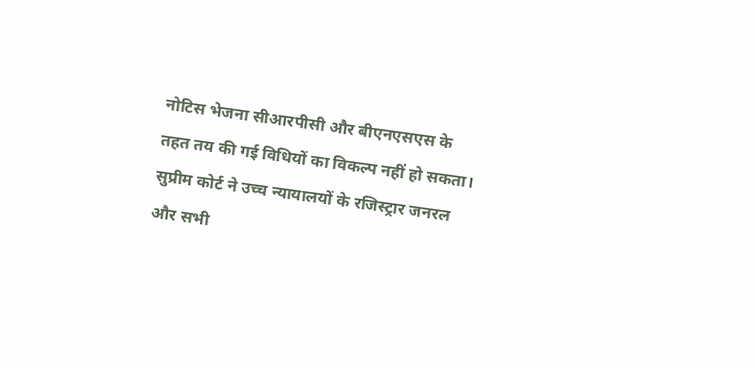नोटिस भेजना सीआरपीसी और बीएनएसएस के तहत तय की गई विधियों का विकल्प नहीं हो सकता। सुप्रीम कोर्ट ने उच्च न्यायालयों के रजिस्ट्रार जनरल और सभी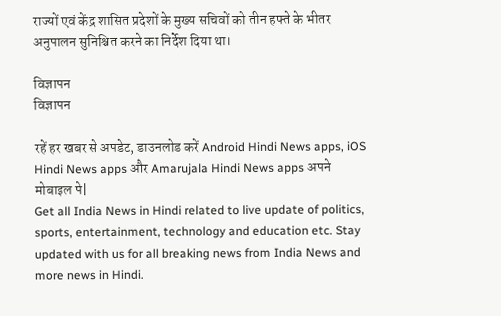राज्यों एवं केंद्र शासित प्रदेशों के मुख्य सचिवों को तीन हफ्ते के भीतर अनुपालन सुनिश्चित करने का निर्देश दिया था।

विज्ञापन
विज्ञापन

रहें हर खबर से अपडेट, डाउनलोड करें Android Hindi News apps, iOS Hindi News apps और Amarujala Hindi News apps अपने मोबाइल पे|
Get all India News in Hindi related to live update of politics, sports, entertainment, technology and education etc. Stay updated with us for all breaking news from India News and more news in Hindi.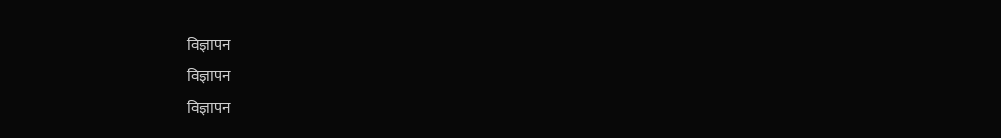विज्ञापन
विज्ञापन
विज्ञापन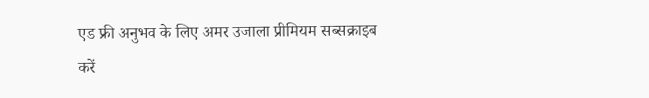एड फ्री अनुभव के लिए अमर उजाला प्रीमियम सब्सक्राइब करें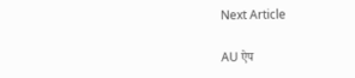Next Article

AU ऐप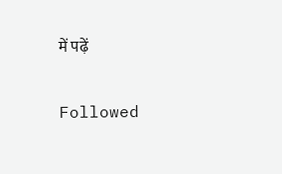में पढ़ें

Followed